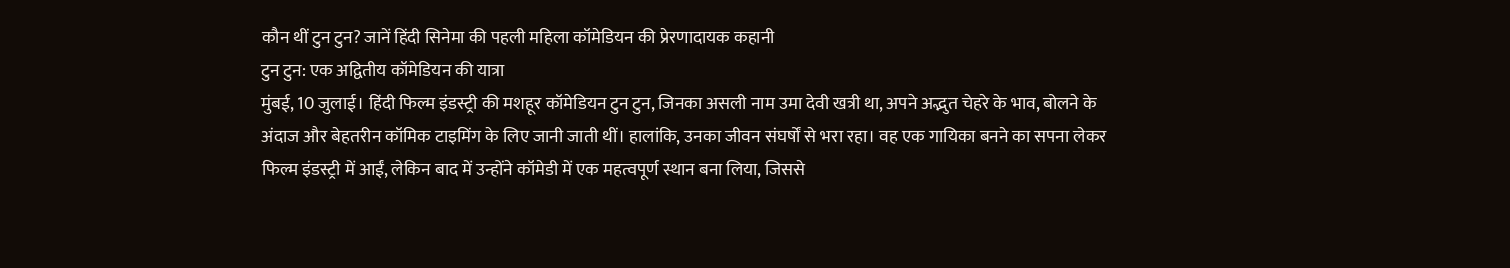कौन थीं टुन टुन? जानें हिंदी सिनेमा की पहली महिला कॉमेडियन की प्रेरणादायक कहानी
टुन टुन: एक अद्वितीय कॉमेडियन की यात्रा
मुंबई, 10 जुलाई। हिंदी फिल्म इंडस्ट्री की मशहूर कॉमेडियन टुन टुन, जिनका असली नाम उमा देवी खत्री था, अपने अद्भुत चेहरे के भाव, बोलने के अंदाज और बेहतरीन कॉमिक टाइमिंग के लिए जानी जाती थीं। हालांकि, उनका जीवन संघर्षों से भरा रहा। वह एक गायिका बनने का सपना लेकर फिल्म इंडस्ट्री में आईं, लेकिन बाद में उन्होंने कॉमेडी में एक महत्वपूर्ण स्थान बना लिया, जिससे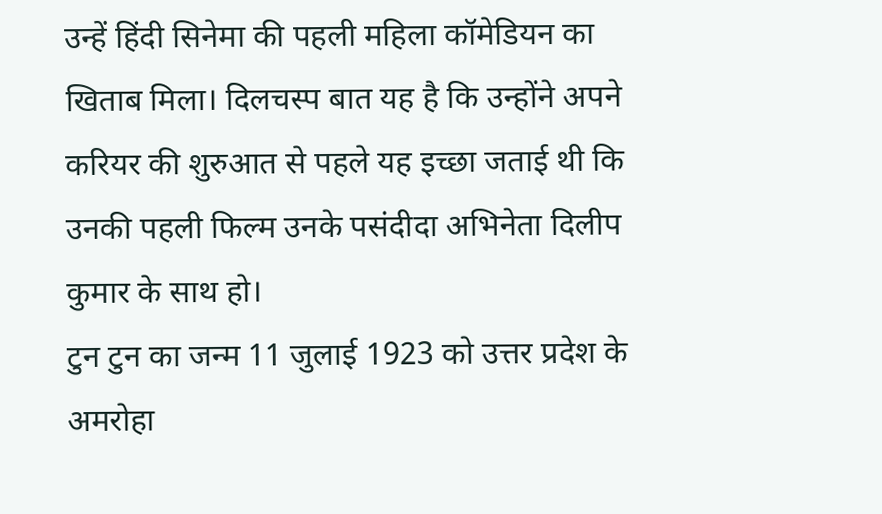उन्हें हिंदी सिनेमा की पहली महिला कॉमेडियन का खिताब मिला। दिलचस्प बात यह है कि उन्होंने अपने करियर की शुरुआत से पहले यह इच्छा जताई थी कि उनकी पहली फिल्म उनके पसंदीदा अभिनेता दिलीप कुमार के साथ हो।
टुन टुन का जन्म 11 जुलाई 1923 को उत्तर प्रदेश के अमरोहा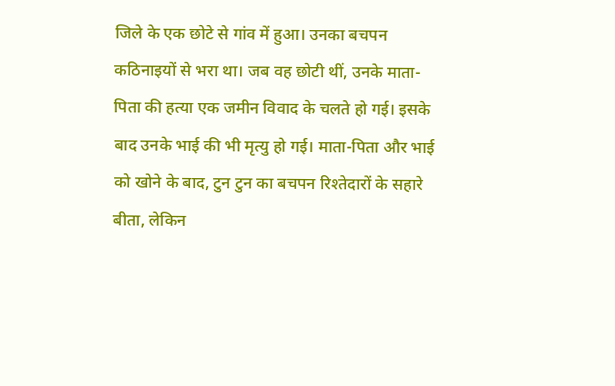जिले के एक छोटे से गांव में हुआ। उनका बचपन कठिनाइयों से भरा था। जब वह छोटी थीं, उनके माता-पिता की हत्या एक जमीन विवाद के चलते हो गई। इसके बाद उनके भाई की भी मृत्यु हो गई। माता-पिता और भाई को खोने के बाद, टुन टुन का बचपन रिश्तेदारों के सहारे बीता, लेकिन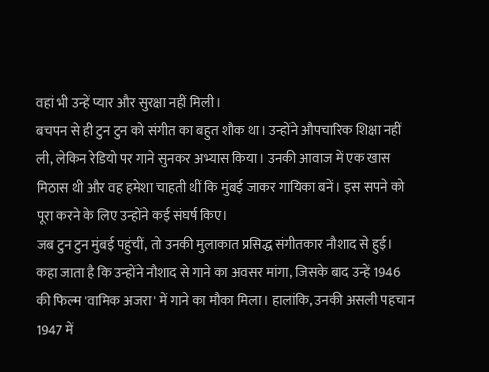वहां भी उन्हें प्यार और सुरक्षा नहीं मिली।
बचपन से ही टुन टुन को संगीत का बहुत शौक था। उन्होंने औपचारिक शिक्षा नहीं ली, लेकिन रेडियो पर गाने सुनकर अभ्यास किया। उनकी आवाज में एक खास मिठास थी और वह हमेशा चाहती थीं कि मुंबई जाकर गायिका बनें। इस सपने को पूरा करने के लिए उन्होंने कई संघर्ष किए।
जब टुन टुन मुंबई पहुंचीं, तो उनकी मुलाकात प्रसिद्ध संगीतकार नौशाद से हुई। कहा जाता है कि उन्होंने नौशाद से गाने का अवसर मांगा, जिसके बाद उन्हें 1946 की फिल्म 'वामिक अजरा' में गाने का मौका मिला। हालांकि, उनकी असली पहचान 1947 में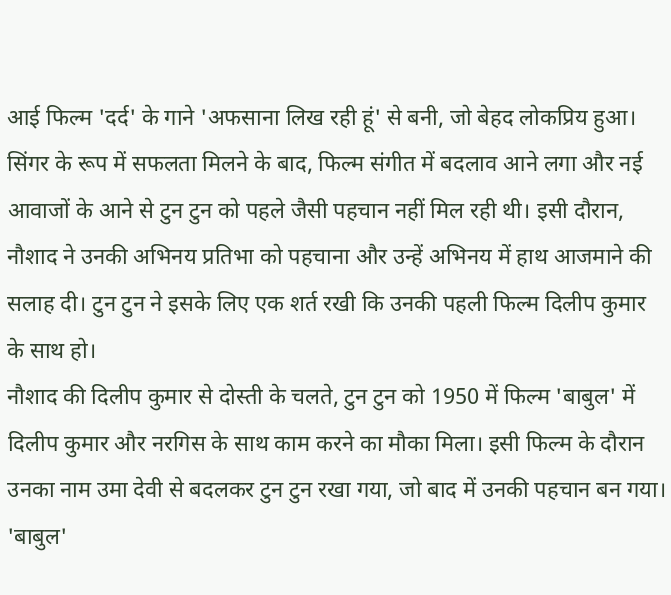आई फिल्म 'दर्द' के गाने 'अफसाना लिख रही हूं' से बनी, जो बेहद लोकप्रिय हुआ।
सिंगर के रूप में सफलता मिलने के बाद, फिल्म संगीत में बदलाव आने लगा और नई आवाजों के आने से टुन टुन को पहले जैसी पहचान नहीं मिल रही थी। इसी दौरान, नौशाद ने उनकी अभिनय प्रतिभा को पहचाना और उन्हें अभिनय में हाथ आजमाने की सलाह दी। टुन टुन ने इसके लिए एक शर्त रखी कि उनकी पहली फिल्म दिलीप कुमार के साथ हो।
नौशाद की दिलीप कुमार से दोस्ती के चलते, टुन टुन को 1950 में फिल्म 'बाबुल' में दिलीप कुमार और नरगिस के साथ काम करने का मौका मिला। इसी फिल्म के दौरान उनका नाम उमा देवी से बदलकर टुन टुन रखा गया, जो बाद में उनकी पहचान बन गया।
'बाबुल'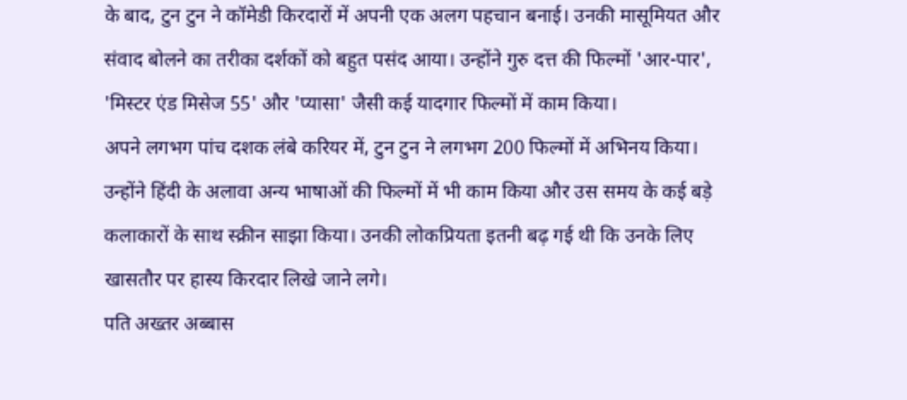के बाद, टुन टुन ने कॉमेडी किरदारों में अपनी एक अलग पहचान बनाई। उनकी मासूमियत और संवाद बोलने का तरीका दर्शकों को बहुत पसंद आया। उन्होंने गुरु दत्त की फिल्मों 'आर-पार', 'मिस्टर एंड मिसेज 55' और 'प्यासा' जैसी कई यादगार फिल्मों में काम किया।
अपने लगभग पांच दशक लंबे करियर में, टुन टुन ने लगभग 200 फिल्मों में अभिनय किया। उन्होंने हिंदी के अलावा अन्य भाषाओं की फिल्मों में भी काम किया और उस समय के कई बड़े कलाकारों के साथ स्क्रीन साझा किया। उनकी लोकप्रियता इतनी बढ़ गई थी कि उनके लिए खासतौर पर हास्य किरदार लिखे जाने लगे।
पति अख्तर अब्बास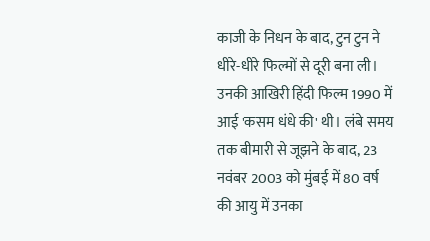काजी के निधन के बाद, टुन टुन ने धीरे-धीरे फिल्मों से दूरी बना ली। उनकी आखिरी हिंदी फिल्म 1990 में आई 'कसम धंधे की' थी। लंबे समय तक बीमारी से जूझने के बाद, 23 नवंबर 2003 को मुंबई में 80 वर्ष की आयु में उनका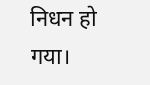निधन हो गया।